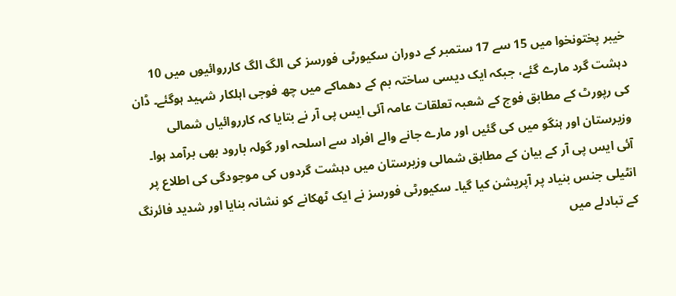خیبر پختونخوا میں 15 سے 17 ستمبر کے دوران سکیورٹی فورسز کی الگ الگ کارروائیوں میں 10 دہشت گرد مارے گئے، جبکہ ایک دیسی ساختہ بم کے دھماکے میں چھ فوجی اہلکار شہید ہوگئے۔ ڈان کی رپورٹ کے مطابق فوج کے شعبہ تعلقات عامہ آئی ایس پی آر نے بتایا کہ کارروائیاں شمالی وزیرستان اور ہنگو میں کی گئیں اور مارے جانے والے افراد سے اسلحہ اور گولہ بارود بھی برآمد ہوا۔
آئی ایس پی آر کے بیان کے مطابق شمالی وزیرستان میں دہشت گردوں کی موجودگی کی اطلاع پر انٹیلی جنس بنیاد پر آپریشن کیا گیا۔ سکیورٹی فورسز نے ایک ٹھکانے کو نشانہ بنایا اور شدید فائرنگ کے تبادلے میں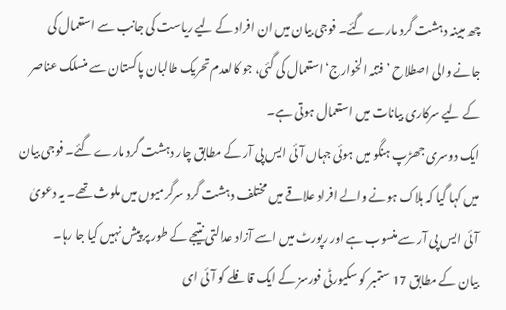چھ مبینہ دہشت گرد مارے گئے۔ فوجی بیان میں ان افراد کے لیے ریاست کی جانب سے استعمال کی جانے والی اصطلاح ’فتنہ الخوارج‘ استعمال کی گئی، جو کالعدم تحریک طالبان پاکستان سے منسلک عناصر کے لیے سرکاری بیانات میں استعمال ہوتی ہے۔
ایک دوسری جھڑپ ہنگو میں ہوئی جہاں آئی ایس پی آر کے مطابق چار دہشت گرد مارے گئے۔ فوجی بیان میں کہا گیا کہ ہلاک ہونے والے افراد علاقے میں مختلف دہشت گرد سرگرمیوں میں ملوث تھے۔ یہ دعویٰ آئی ایس پی آر سے منسوب ہے اور رپورٹ میں اسے آزاد عدالتی نتیجے کے طور پر پیش نہیں کیا جا رہا۔
بیان کے مطابق 17 ستمبر کو سکیورٹی فورسز کے ایک قافلے کو آئی ای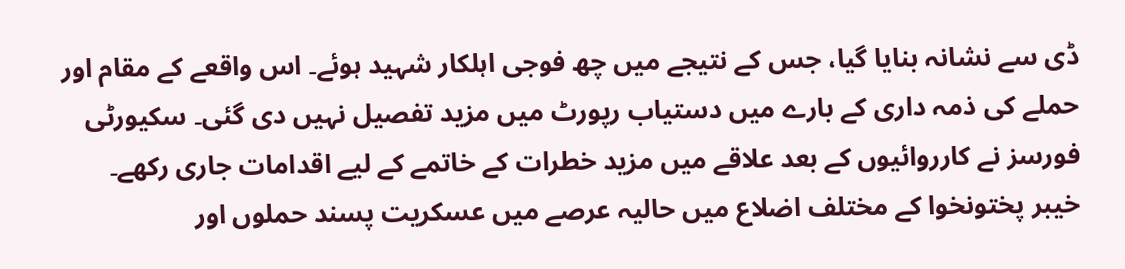ڈی سے نشانہ بنایا گیا، جس کے نتیجے میں چھ فوجی اہلکار شہید ہوئے۔ اس واقعے کے مقام اور حملے کی ذمہ داری کے بارے میں دستیاب رپورٹ میں مزید تفصیل نہیں دی گئی۔ سکیورٹی فورسز نے کارروائیوں کے بعد علاقے میں مزید خطرات کے خاتمے کے لیے اقدامات جاری رکھے۔
خیبر پختونخوا کے مختلف اضلاع میں حالیہ عرصے میں عسکریت پسند حملوں اور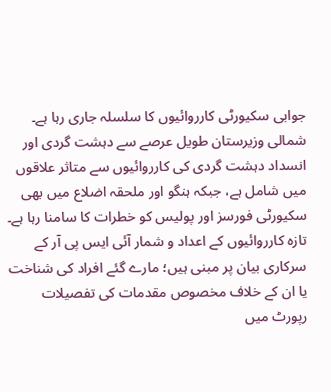جوابی سکیورٹی کارروائیوں کا سلسلہ جاری رہا ہے۔ شمالی وزیرستان طویل عرصے سے دہشت گردی اور انسداد دہشت گردی کی کارروائیوں سے متاثر علاقوں میں شامل ہے، جبکہ ہنگو اور ملحقہ اضلاع میں بھی سکیورٹی فورسز اور پولیس کو خطرات کا سامنا رہا ہے۔ تازہ کارروائیوں کے اعداد و شمار آئی ایس پی آر کے سرکاری بیان پر مبنی ہیں؛ مارے گئے افراد کی شناخت یا ان کے خلاف مخصوص مقدمات کی تفصیلات رپورٹ میں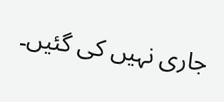جاری نہیں کی گئیں۔